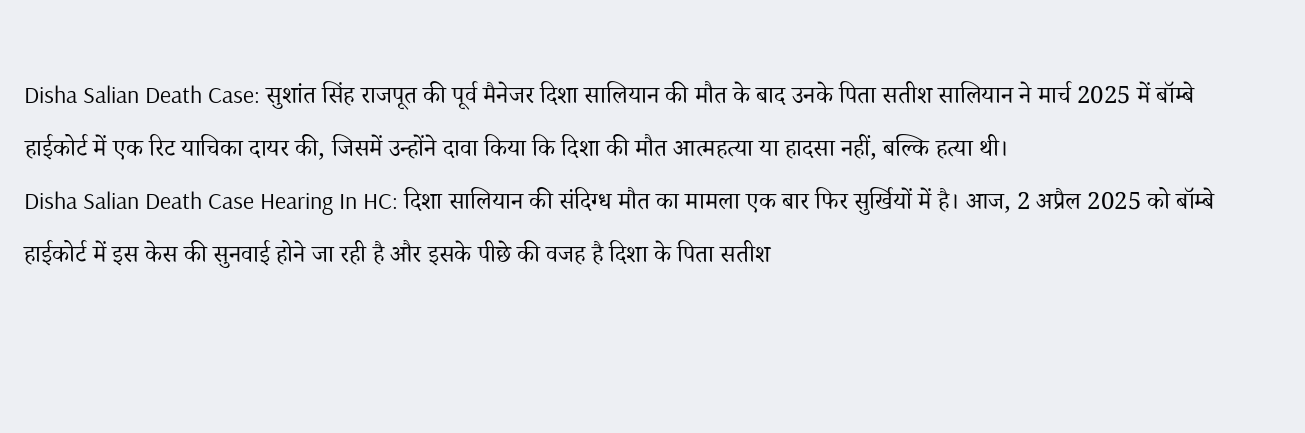Disha Salian Death Case: सुशांत सिंह राजपूत की पूर्व मैनेजर दिशा सालियान की मौत के बाद उनके पिता सतीश सालियान ने मार्च 2025 में बॉम्बे हाईकोर्ट में एक रिट याचिका दायर की, जिसमें उन्होंने दावा किया कि दिशा की मौत आत्महत्या या हादसा नहीं, बल्कि हत्या थी।
Disha Salian Death Case Hearing In HC: दिशा सालियान की संदिग्ध मौत का मामला एक बार फिर सुर्खियों में है। आज, 2 अप्रैल 2025 को बॉम्बे हाईकोर्ट में इस केस की सुनवाई होने जा रही है और इसके पीछे की वजह है दिशा के पिता सतीश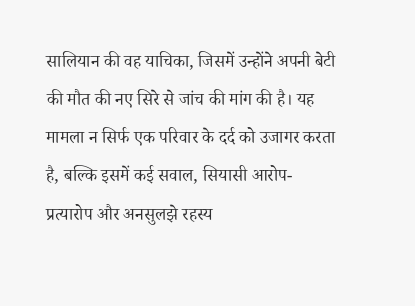सालियान की वह याचिका, जिसमें उन्होंने अपनी बेटी की मौत की नए सिरे से जांच की मांग की है। यह मामला न सिर्फ एक परिवार के दर्द को उजागर करता है, बल्कि इसमें कई सवाल, सियासी आरोप-प्रत्यारोप और अनसुलझे रहस्य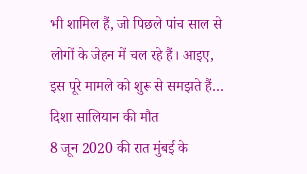भी शामिल हैं, जो पिछले पांच साल से लोगों के जेहन में चल रहे हैं। आइए, इस पूरे मामले को शुरू से समझते हैं…
दिशा सालियान की मौत
8 जून 2020 की रात मुंबई के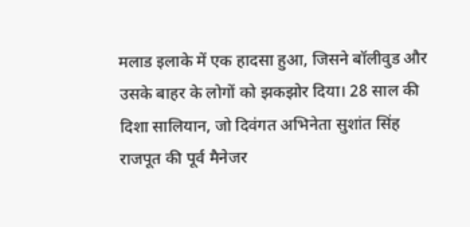मलाड इलाके में एक हादसा हुआ, जिसने बॉलीवुड और उसके बाहर के लोगों को झकझोर दिया। 28 साल की दिशा सालियान, जो दिवंगत अभिनेता सुशांत सिंह राजपूत की पूर्व मैनेजर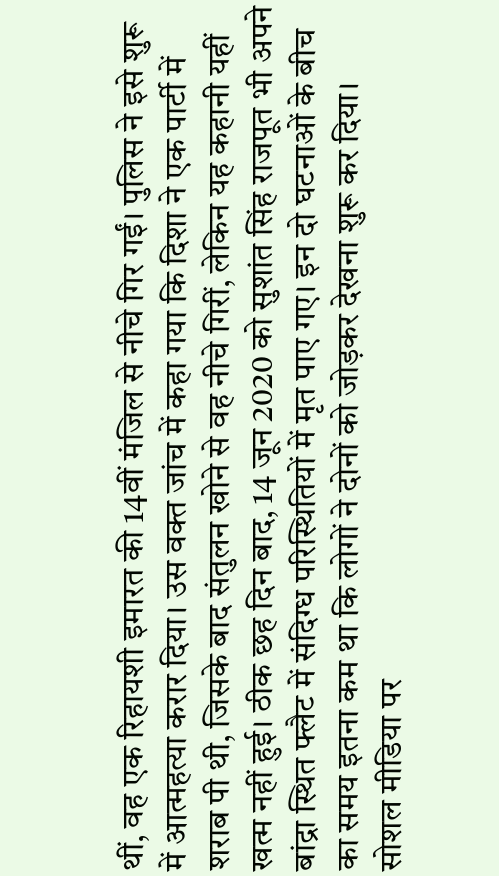थीं, वह एक रिहायशी इमारत की 14वीं मंजिल से नीचे गिर गईं। पुलिस ने इसे शुरू में आत्महत्या करार दिया। उस वक्त जांच में कहा गया कि दिशा ने एक पार्टी में शराब पी थी, जिसके बाद संतुलन खोने से वह नीचे गिरीं, लेकिन यह कहानी यहीं खत्म नहीं हुई। ठीक छह दिन बाद, 14 जून 2020 को सुशांत सिंह राजपूत भी अपने बांद्रा स्थित फ्लैट में संदिग्ध परिस्थितियों में मृत पाए गए। इन दो घटनाओं के बीच का समय इतना कम था कि लोगों ने दोनों को जोड़कर देखना शुरू कर दिया। सोशल मीडिया पर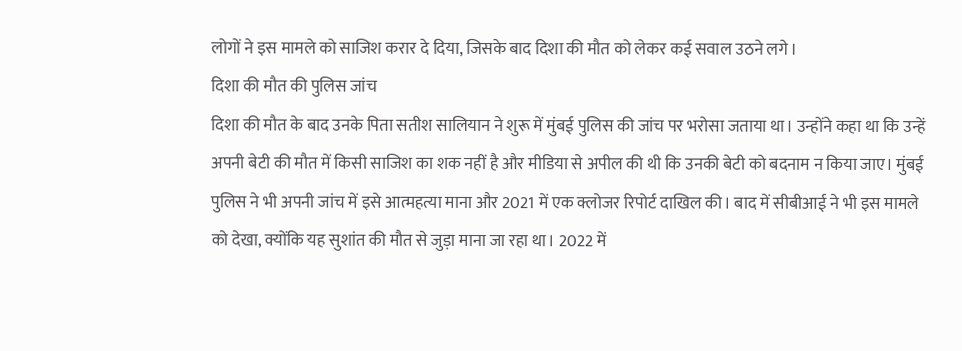लोगों ने इस मामले को साजिश करार दे दिया, जिसके बाद दिशा की मौत को लेकर कई सवाल उठने लगे।
दिशा की मौत की पुलिस जांच
दिशा की मौत के बाद उनके पिता सतीश सालियान ने शुरू में मुंबई पुलिस की जांच पर भरोसा जताया था। उन्होंने कहा था कि उन्हें अपनी बेटी की मौत में किसी साजिश का शक नहीं है और मीडिया से अपील की थी कि उनकी बेटी को बदनाम न किया जाए। मुंबई पुलिस ने भी अपनी जांच में इसे आत्महत्या माना और 2021 में एक क्लोजर रिपोर्ट दाखिल की। बाद में सीबीआई ने भी इस मामले को देखा, क्योंकि यह सुशांत की मौत से जुड़ा माना जा रहा था। 2022 में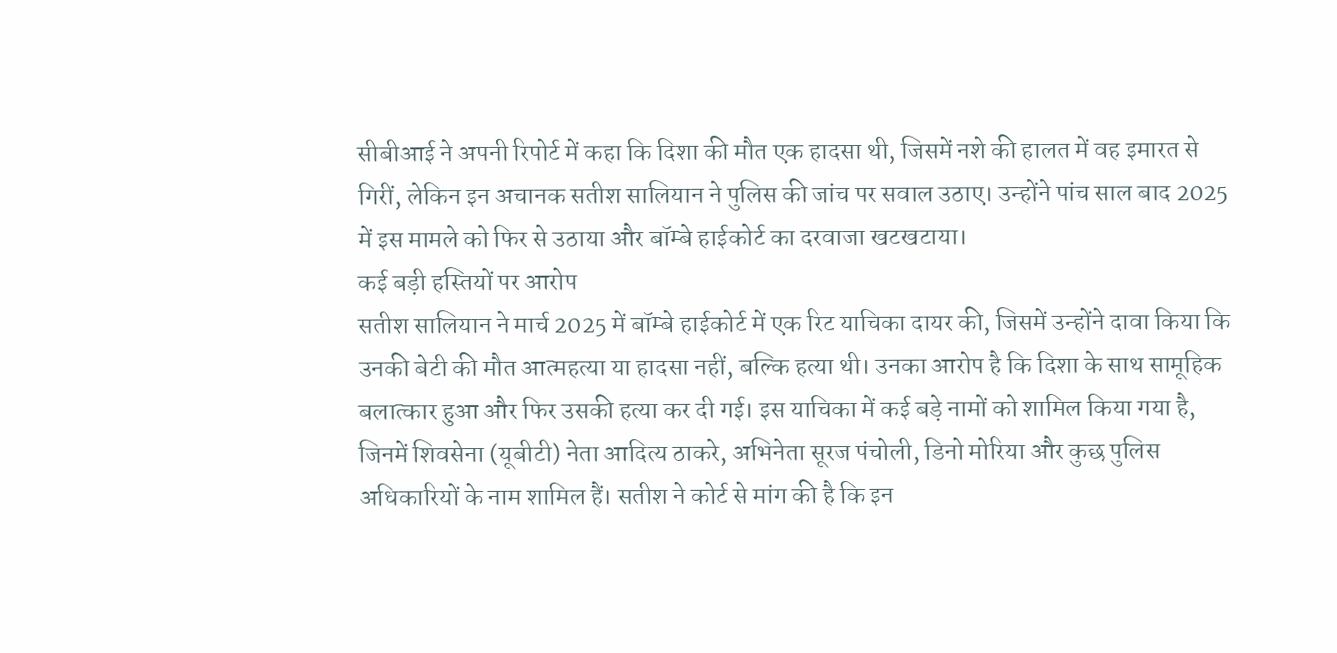सीबीआई ने अपनी रिपोर्ट में कहा कि दिशा की मौत एक हादसा थी, जिसमें नशे की हालत में वह इमारत से गिरीं, लेकिन इन अचानक सतीश सालियान ने पुलिस की जांच पर सवाल उठाए। उन्होंने पांच साल बाद 2025 में इस मामले को फिर से उठाया और बॉम्बे हाईकोर्ट का दरवाजा खटखटाया।
कई बड़ी हस्तियों पर आरोप
सतीश सालियान ने मार्च 2025 में बॉम्बे हाईकोर्ट में एक रिट याचिका दायर की, जिसमें उन्होंने दावा किया कि उनकी बेटी की मौत आत्महत्या या हादसा नहीं, बल्कि हत्या थी। उनका आरोप है कि दिशा के साथ सामूहिक बलात्कार हुआ और फिर उसकी हत्या कर दी गई। इस याचिका में कई बड़े नामों को शामिल किया गया है, जिनमें शिवसेना (यूबीटी) नेता आदित्य ठाकरे, अभिनेता सूरज पंचोली, डिनो मोरिया और कुछ पुलिस अधिकारियों के नाम शामिल हैं। सतीश ने कोर्ट से मांग की है कि इन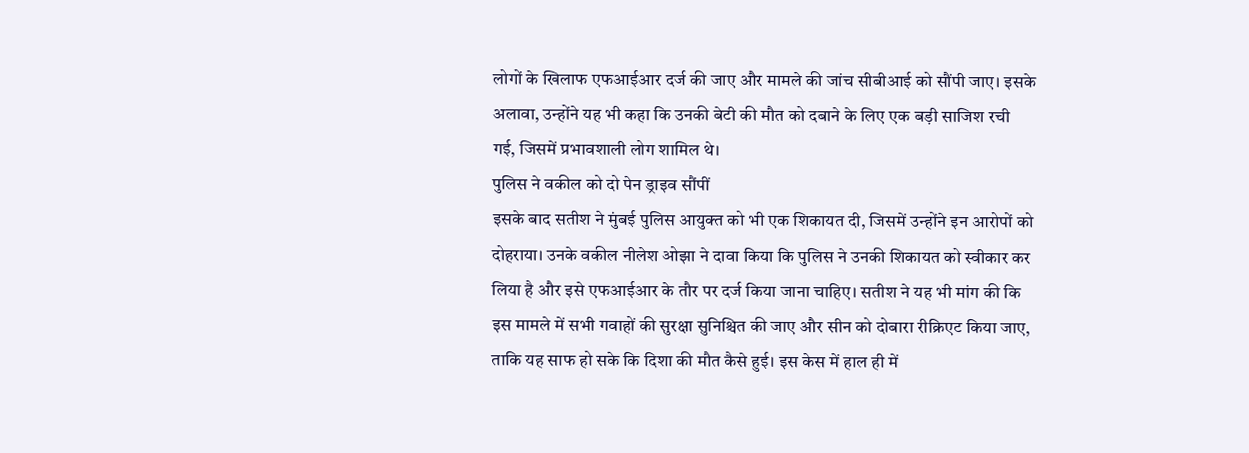लोगों के खिलाफ एफआईआर दर्ज की जाए और मामले की जांच सीबीआई को सौंपी जाए। इसके अलावा, उन्होंने यह भी कहा कि उनकी बेटी की मौत को दबाने के लिए एक बड़ी साजिश रची गई, जिसमें प्रभावशाली लोग शामिल थे।
पुलिस ने वकील को दो पेन ड्राइव सौंपीं
इसके बाद सतीश ने मुंबई पुलिस आयुक्त को भी एक शिकायत दी, जिसमें उन्होंने इन आरोपों को दोहराया। उनके वकील नीलेश ओझा ने दावा किया कि पुलिस ने उनकी शिकायत को स्वीकार कर लिया है और इसे एफआईआर के तौर पर दर्ज किया जाना चाहिए। सतीश ने यह भी मांग की कि इस मामले में सभी गवाहों की सुरक्षा सुनिश्चित की जाए और सीन को दोबारा रीक्रिएट किया जाए, ताकि यह साफ हो सके कि दिशा की मौत कैसे हुई। इस केस में हाल ही में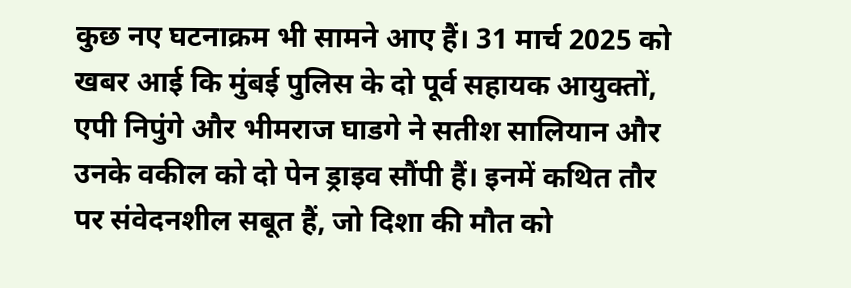कुछ नए घटनाक्रम भी सामने आए हैं। 31 मार्च 2025 को खबर आई कि मुंबई पुलिस के दो पूर्व सहायक आयुक्तों, एपी निपुंगे और भीमराज घाडगे ने सतीश सालियान और उनके वकील को दो पेन ड्राइव सौंपी हैं। इनमें कथित तौर पर संवेदनशील सबूत हैं, जो दिशा की मौत को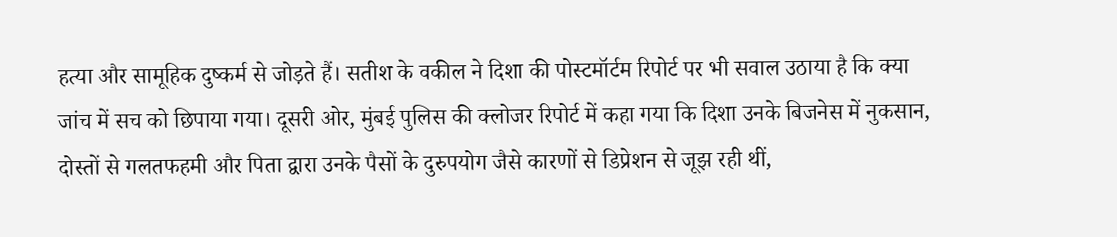हत्या और सामूहिक दुष्कर्म से जोड़ते हैं। सतीश के वकील ने दिशा की पोस्टमॉर्टम रिपोर्ट पर भी सवाल उठाया है कि क्या जांच में सच को छिपाया गया। दूसरी ओर, मुंबई पुलिस की क्लोजर रिपोर्ट में कहा गया कि दिशा उनके बिजनेस में नुकसान, दोस्तों से गलतफहमी और पिता द्वारा उनके पैसों के दुरुपयोग जैसे कारणों से डिप्रेशन से जूझ रही थीं,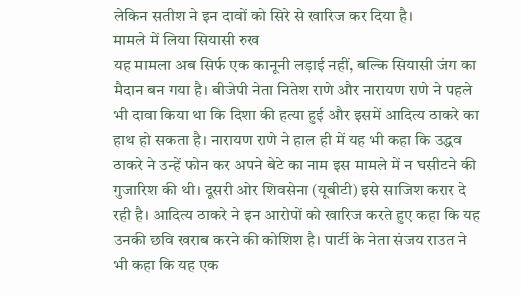लेकिन सतीश ने इन दावों को सिरे से खारिज कर दिया है।
मामले में लिया सियासी रुख
यह मामला अब सिर्फ एक कानूनी लड़ाई नहीं, बल्कि सियासी जंग का मैदान बन गया है। बीजेपी नेता नितेश राणे और नारायण राणे ने पहले भी दावा किया था कि दिशा की हत्या हुई और इसमें आदित्य ठाकरे का हाथ हो सकता है। नारायण राणे ने हाल ही में यह भी कहा कि उद्धव ठाकरे ने उन्हें फोन कर अपने बेटे का नाम इस मामले में न घसीटने की गुजारिश की थी। दूसरी ओर शिवसेना (यूबीटी) इसे साजिश करार दे रही है। आदित्य ठाकरे ने इन आरोपों को खारिज करते हुए कहा कि यह उनकी छवि खराब करने की कोशिश है। पार्टी के नेता संजय राउत ने भी कहा कि यह एक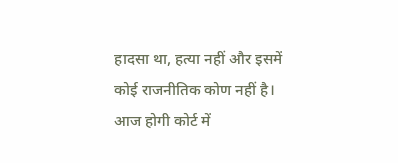हादसा था, हत्या नहीं और इसमें कोई राजनीतिक कोण नहीं है।
आज होगी कोर्ट में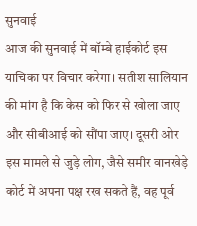सुनवाई
आज की सुनवाई में बॉम्बे हाईकोर्ट इस याचिका पर विचार करेगा। सतीश सालियान की मांग है कि केस को फिर से खोला जाए और सीबीआई को सौंपा जाए। दूसरी ओर इस मामले से जुड़े लोग, जैसे समीर वानखेड़े कोर्ट में अपना पक्ष रख सकते हैं, वह पूर्व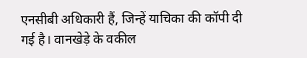एनसीबी अधिकारी हैं, जिन्हें याचिका की कॉपी दी गई है। वानखेड़े के वकील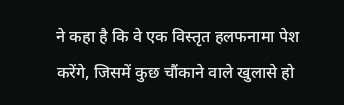ने कहा है कि वे एक विस्तृत हलफनामा पेश करेंगे, जिसमें कुछ चौंकाने वाले खुलासे हो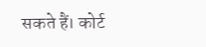सकते हैं। कोर्ट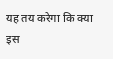यह तय करेगा कि क्या इस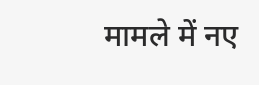मामले में नए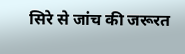सिरे से जांच की जरूरत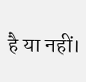है या नहीं।